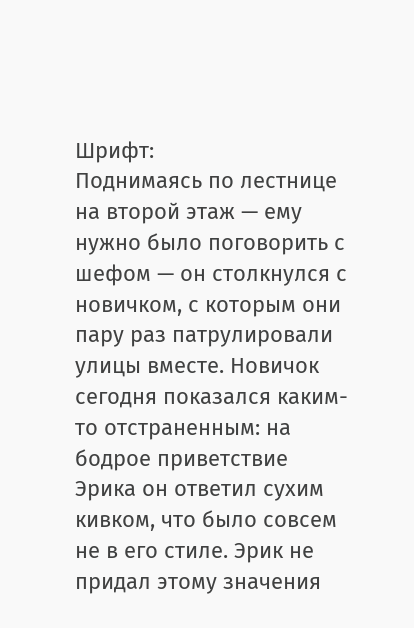Шрифт:
Поднимаясь по лестнице на второй этаж — ему нужно было поговорить с шефом — он столкнулся с новичком, с которым они пару раз патрулировали улицы вместе. Новичок сегодня показался каким-то отстраненным: на бодрое приветствие Эрика он ответил сухим кивком, что было совсем не в его стиле. Эрик не придал этому значения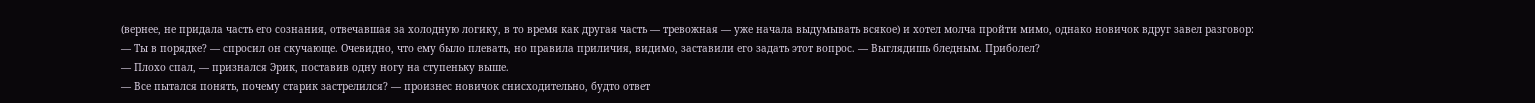(вернее, не придала часть его сознания, отвечавшая за холодную логику, в то время как другая часть — тревожная — уже начала выдумывать всякое) и хотел молча пройти мимо, однако новичок вдруг завел разговор:
— Ты в порядке? — спросил он скучающе. Очевидно, что ему было плевать, но правила приличия, видимо, заставили его задать этот вопрос. — Выглядишь бледным. Приболел?
— Плохо спал, — признался Эрик, поставив одну ногу на ступеньку выше.
— Все пытался понять, почему старик застрелился? — произнес новичок снисходительно, будто ответ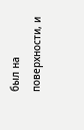был на поверхности, и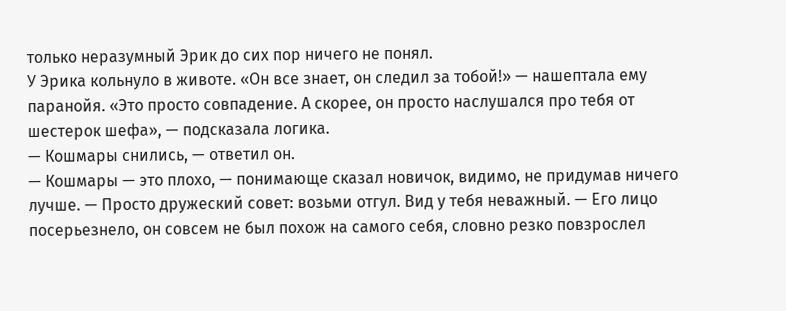только неразумный Эрик до сих пор ничего не понял.
У Эрика кольнуло в животе. «Он все знает, он следил за тобой!» — нашептала ему паранойя. «Это просто совпадение. А скорее, он просто наслушался про тебя от шестерок шефа», — подсказала логика.
— Кошмары снились, — ответил он.
— Кошмары — это плохо, — понимающе сказал новичок, видимо, не придумав ничего лучше. — Просто дружеский совет: возьми отгул. Вид у тебя неважный. — Его лицо посерьезнело, он совсем не был похож на самого себя, словно резко повзрослел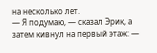на несколько лет.
— Я подумаю, — сказал Эрик, а затем кивнул на первый этаж: —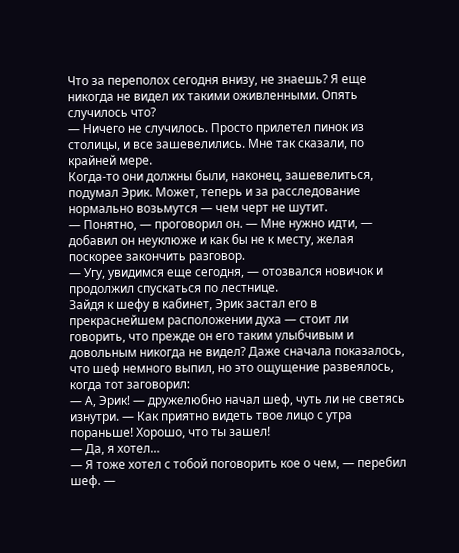Что за переполох сегодня внизу, не знаешь? Я еще никогда не видел их такими оживленными. Опять случилось что?
— Ничего не случилось. Просто прилетел пинок из столицы, и все зашевелились. Мне так сказали, по крайней мере.
Когда-то они должны были, наконец, зашевелиться, подумал Эрик. Может, теперь и за расследование нормально возьмутся — чем черт не шутит.
— Понятно, — проговорил он. — Мне нужно идти, — добавил он неуклюже и как бы не к месту, желая поскорее закончить разговор.
— Угу, увидимся еще сегодня, — отозвался новичок и продолжил спускаться по лестнице.
Зайдя к шефу в кабинет, Эрик застал его в прекраснейшем расположении духа — стоит ли говорить, что прежде он его таким улыбчивым и довольным никогда не видел? Даже сначала показалось, что шеф немного выпил, но это ощущение развеялось, когда тот заговорил:
— А, Эрик! — дружелюбно начал шеф, чуть ли не светясь изнутри. — Как приятно видеть твое лицо с утра пораньше! Хорошо, что ты зашел!
— Да, я хотел…
— Я тоже хотел с тобой поговорить кое о чем, — перебил шеф. —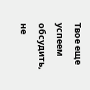Твое еще успеем обсудить, не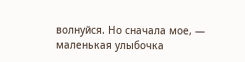волнуйся. Но сначала мое, — маленькая улыбочка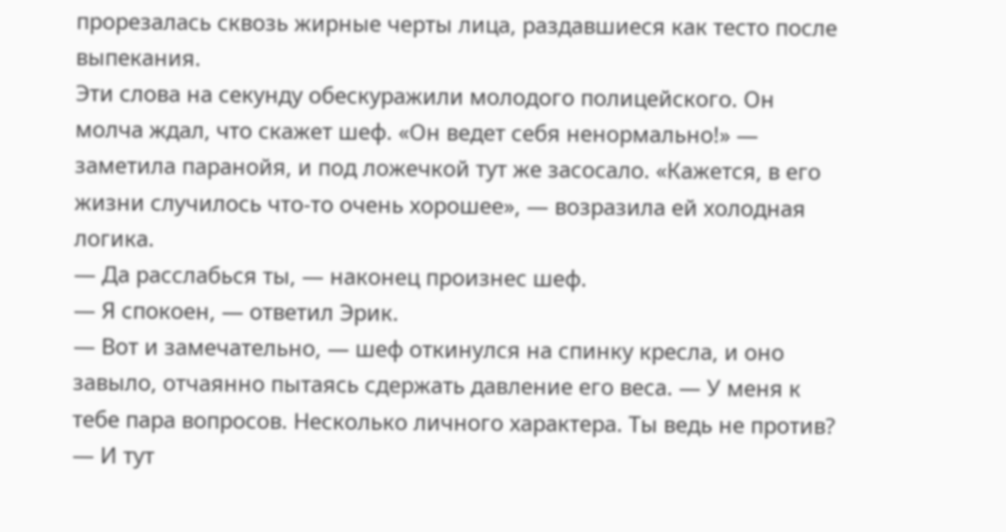прорезалась сквозь жирные черты лица, раздавшиеся как тесто после выпекания.
Эти слова на секунду обескуражили молодого полицейского. Он молча ждал, что скажет шеф. «Он ведет себя ненормально!» — заметила паранойя, и под ложечкой тут же засосало. «Кажется, в его жизни случилось что-то очень хорошее», — возразила ей холодная логика.
— Да расслабься ты, — наконец произнес шеф.
— Я спокоен, — ответил Эрик.
— Вот и замечательно, — шеф откинулся на спинку кресла, и оно завыло, отчаянно пытаясь сдержать давление его веса. — У меня к тебе пара вопросов. Несколько личного характера. Ты ведь не против? — И тут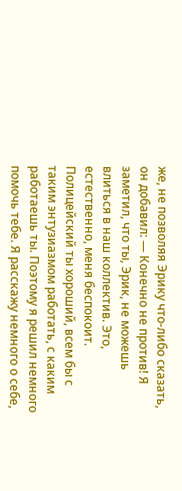же, не позволяя Эрику что-либо сказать, он добавил: — Конечно не против! Я заметил, что ты, Эрик, не можешь влиться в наш коллектив. Это, естественно, меня беспокоит. Полицейский ты хороший, всем бы с таким энтузиазмом работать, с каким работаешь ты. Поэтому я решил немного помочь тебе. Я расскажу немного о себе,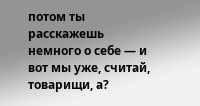потом ты расскажешь немного о себе — и вот мы уже, считай, товарищи, а?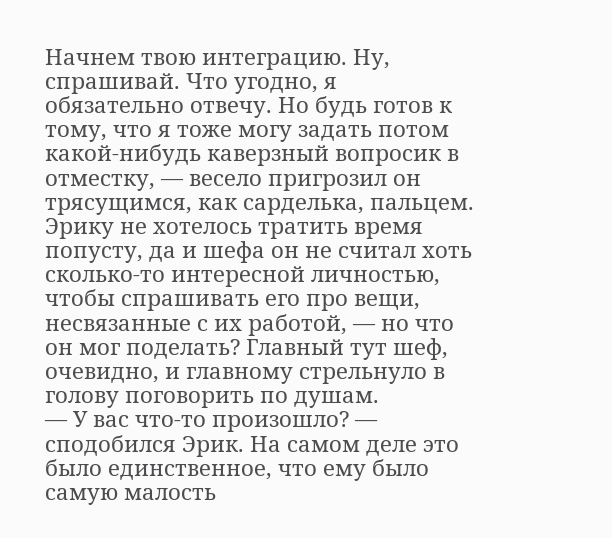Начнем твою интеграцию. Ну, спрашивай. Что угодно, я обязательно отвечу. Но будь готов к тому, что я тоже могу задать потом какой-нибудь каверзный вопросик в отместку, — весело пригрозил он трясущимся, как сарделька, пальцем.
Эрику не хотелось тратить время попусту, да и шефа он не считал хоть сколько-то интересной личностью, чтобы спрашивать его про вещи, несвязанные с их работой, — но что он мог поделать? Главный тут шеф, очевидно, и главному стрельнуло в голову поговорить по душам.
— У вас что-то произошло? — сподобился Эрик. На самом деле это было единственное, что ему было самую малость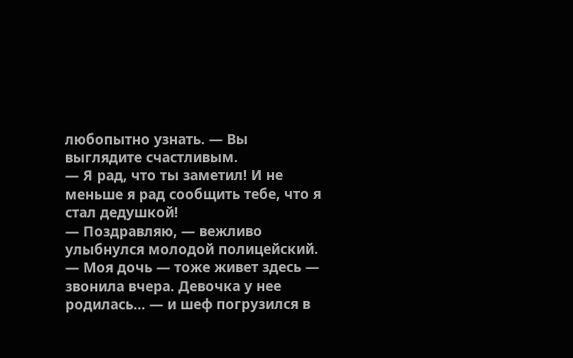любопытно узнать. — Вы выглядите счастливым.
— Я рад, что ты заметил! И не меньше я рад сообщить тебе, что я стал дедушкой!
— Поздравляю, — вежливо улыбнулся молодой полицейский.
— Моя дочь — тоже живет здесь — звонила вчера. Девочка у нее родилась… — и шеф погрузился в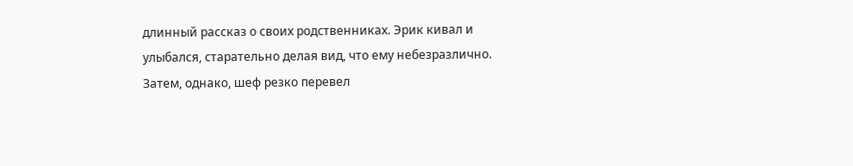длинный рассказ о своих родственниках. Эрик кивал и улыбался, старательно делая вид, что ему небезразлично. Затем, однако, шеф резко перевел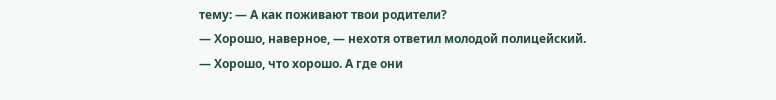тему: — А как поживают твои родители?
— Хорошо, наверное, — нехотя ответил молодой полицейский.
— Хорошо, что хорошо. А где они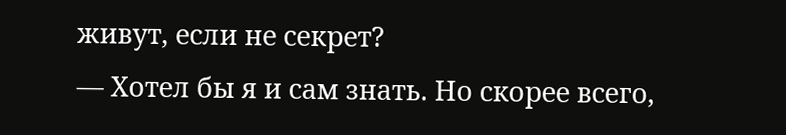живут, если не секрет?
— Хотел бы я и сам знать. Но скорее всего,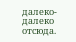далеко-далеко отсюда.